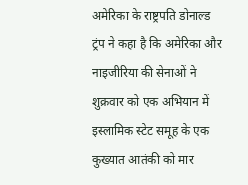अमेरिका के राष्ट्रपति डोनाल्ड ट्रंप ने कहा है कि अमेरिका और नाइजीरिया की सेनाओं ने शुक्रवार को एक अभियान में इस्लामिक स्टेट समूह के एक कुख्यात आतंकी को मार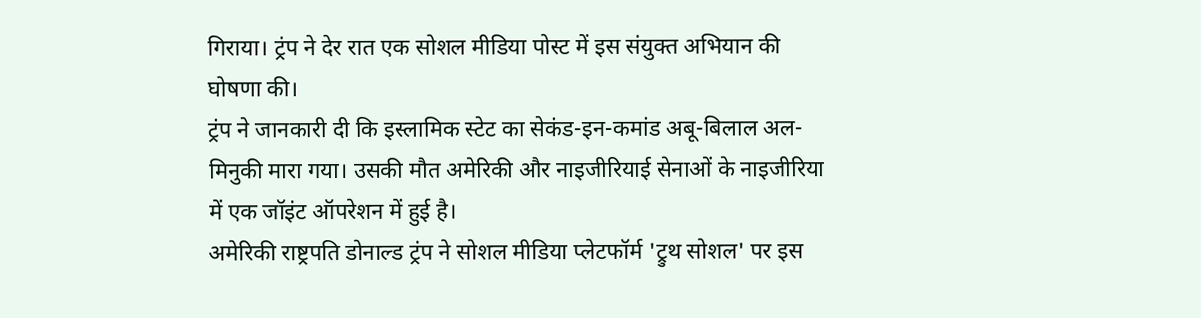गिराया। ट्रंप ने देर रात एक सोशल मीडिया पोस्ट में इस संयुक्त अभियान की घोषणा की।
ट्रंप ने जानकारी दी कि इस्लामिक स्टेट का सेकंड-इन-कमांड अबू-बिलाल अल-मिनुकी मारा गया। उसकी मौत अमेरिकी और नाइजीरियाई सेनाओं के नाइजीरिया में एक जॉइंट ऑपरेशन में हुई है।
अमेरिकी राष्ट्रपति डोनाल्ड ट्रंप ने सोशल मीडिया प्लेटफॉर्म 'ट्रुथ सोशल' पर इस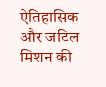ऐतिहासिक और जटिल मिशन की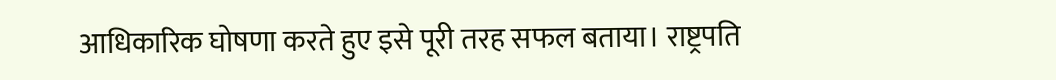आधिकारिक घोषणा करते हुए इसे पूरी तरह सफल बताया। राष्ट्रपति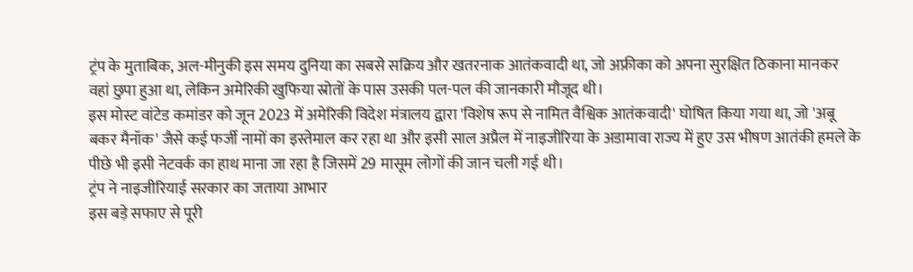ट्रंप के मुताबिक, अल-मीनुकी इस समय दुनिया का सबसे सक्रिय और खतरनाक आतंकवादी था, जो अफ्रीका को अपना सुरक्षित ठिकाना मानकर वहां छुपा हुआ था, लेकिन अमेरिकी खुफिया स्रोतों के पास उसकी पल-पल की जानकारी मौजूद थी।
इस मोस्ट वांटेड कमांडर को जून 2023 में अमेरिकी विदेश मंत्रालय द्वारा 'विशेष रूप से नामित वैश्विक आतंकवादी' घोषित किया गया था, जो 'अबू बकर मैनॉक' जैसे कई फर्जी नामों का इस्तेमाल कर रहा था और इसी साल अप्रैल में नाइजीरिया के अडामावा राज्य में हुए उस भीषण आतंकी हमले के पीछे भी इसी नेटवर्क का हाथ माना जा रहा है जिसमें 29 मासूम लोगों की जान चली गई थी।
ट्रंप ने नाइजीरियाई सरकार का जताया आभार
इस बड़े सफाए से पूरी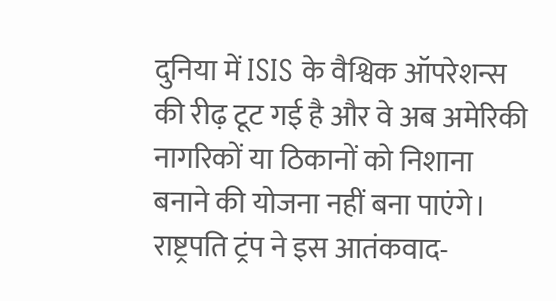दुनिया में ISIS के वैश्विक ऑपरेशन्स की रीढ़ टूट गई है और वे अब अमेरिकी नागरिकों या ठिकानों को निशाना बनाने की योजना नहीं बना पाएंगे। राष्ट्रपति ट्रंप ने इस आतंकवाद-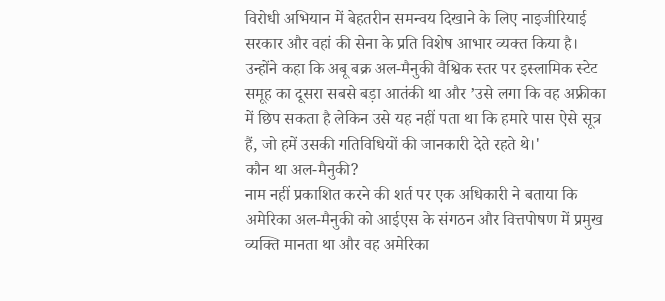विरोधी अभियान में बेहतरीन समन्वय दिखाने के लिए नाइजीरियाई सरकार और वहां की सेना के प्रति विशेष आभार व्यक्त किया है।
उन्होंने कहा कि अबू बक्र अल-मैनुकी वैश्विक स्तर पर इस्लामिक स्टेट समूह का दूसरा सबसे बड़ा आतंकी था और ’उसे लगा कि वह अफ्रीका में छिप सकता है लेकिन उसे यह नहीं पता था कि हमारे पास ऐसे सूत्र हैं, जो हमें उसकी गतिविधियों की जानकारी देते रहते थे।'
कौन था अल-मैनुकी?
नाम नहीं प्रकाशित करने की शर्त पर एक अधिकारी ने बताया कि अमेरिका अल-मैनुकी को आईएस के संगठन और वित्तपोषण में प्रमुख व्यक्ति मानता था और वह अमेरिका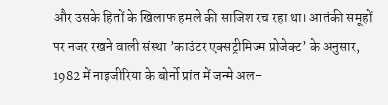और उसके हितों के खिलाफ हमले की साजिश रच रहा था। आतंकी समूहों पर नजर रखने वाली संस्था ’काउंटर एक्सट्रीमिज्म प्रोजेक्ट’ के अनुसार, 1982 में नाइजीरिया के बोर्नो प्रांत में जन्मे अल-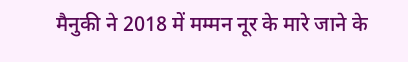मैनुकी ने 2018 में मम्मन नूर के मारे जाने के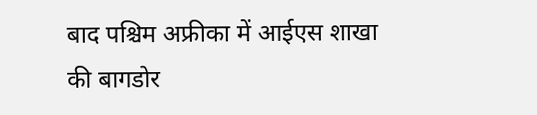बाद पश्चिम अफ्रीका में आईएस शाखा की बागडोर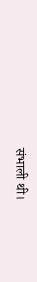संभाली थी।